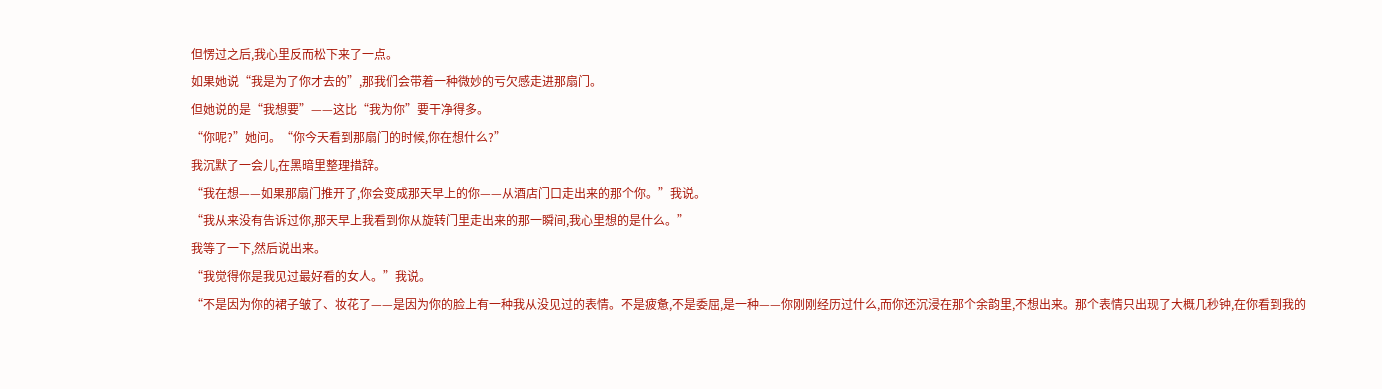但愣过之后,我心里反而松下来了一点。
如果她说“我是为了你才去的”,那我们会带着一种微妙的亏欠感走进那扇门。
但她说的是“我想要”——这比“我为你”要干净得多。
“你呢?”她问。“你今天看到那扇门的时候,你在想什么?”
我沉默了一会儿,在黑暗里整理措辞。
“我在想——如果那扇门推开了,你会变成那天早上的你——从酒店门口走出来的那个你。”我说。
“我从来没有告诉过你,那天早上我看到你从旋转门里走出来的那一瞬间,我心里想的是什么。”
我等了一下,然后说出来。
“我觉得你是我见过最好看的女人。”我说。
“不是因为你的裙子皱了、妆花了——是因为你的脸上有一种我从没见过的表情。不是疲惫,不是委屈,是一种——你刚刚经历过什么,而你还沉浸在那个余韵里,不想出来。那个表情只出现了大概几秒钟,在你看到我的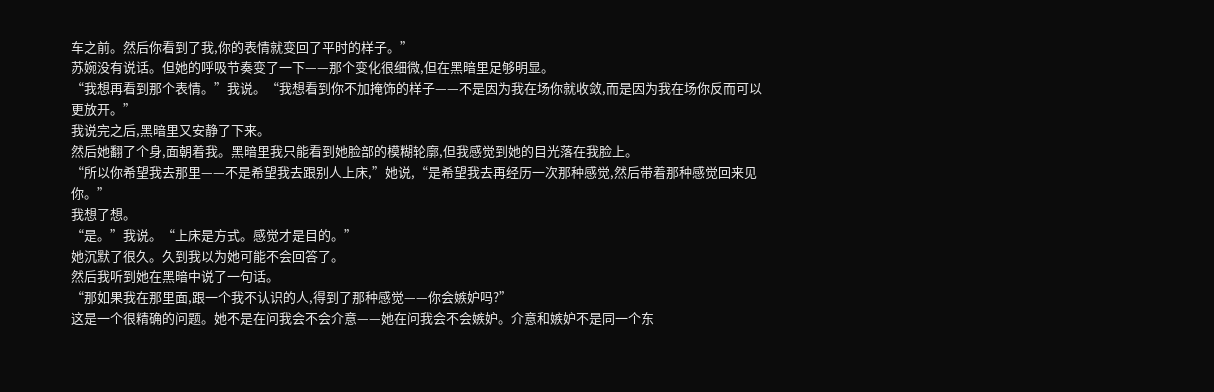车之前。然后你看到了我,你的表情就变回了平时的样子。”
苏婉没有说话。但她的呼吸节奏变了一下——那个变化很细微,但在黑暗里足够明显。
“我想再看到那个表情。”我说。“我想看到你不加掩饰的样子——不是因为我在场你就收敛,而是因为我在场你反而可以更放开。”
我说完之后,黑暗里又安静了下来。
然后她翻了个身,面朝着我。黑暗里我只能看到她脸部的模糊轮廓,但我感觉到她的目光落在我脸上。
“所以你希望我去那里——不是希望我去跟别人上床,”她说,“是希望我去再经历一次那种感觉,然后带着那种感觉回来见你。”
我想了想。
“是。”我说。“上床是方式。感觉才是目的。”
她沉默了很久。久到我以为她可能不会回答了。
然后我听到她在黑暗中说了一句话。
“那如果我在那里面,跟一个我不认识的人,得到了那种感觉——你会嫉妒吗?”
这是一个很精确的问题。她不是在问我会不会介意——她在问我会不会嫉妒。介意和嫉妒不是同一个东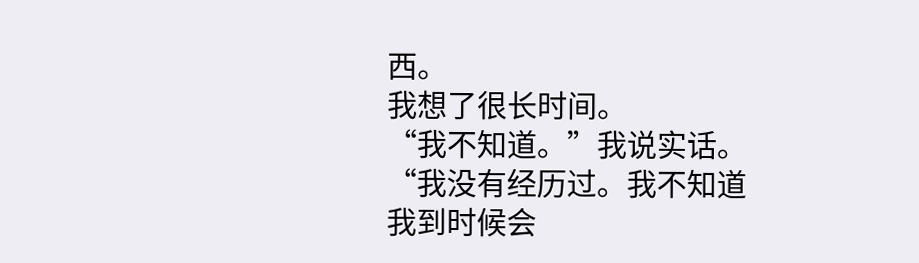西。
我想了很长时间。
“我不知道。”我说实话。
“我没有经历过。我不知道我到时候会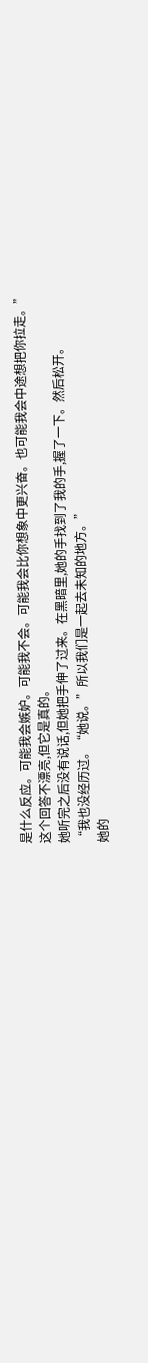是什么反应。可能我会嫉妒。可能我不会。可能我会比你想象中更兴奋。也可能我会中途想把你拉走。”
这个回答不漂亮,但它是真的。
她听完之后没有说话,但她把手伸了过来。在黑暗里,她的手找到了我的手,握了一下。然后松开。
“我也没经历过。“她说。”所以我们是一起去未知的地方。”
她的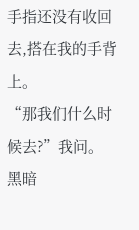手指还没有收回去,搭在我的手背上。
“那我们什么时候去?”我问。
黑暗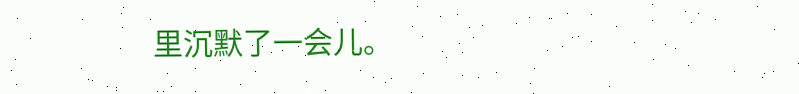里沉默了一会儿。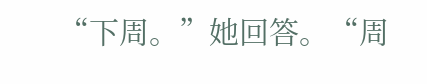“下周。”她回答。“周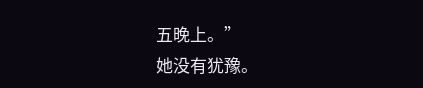五晚上。”
她没有犹豫。